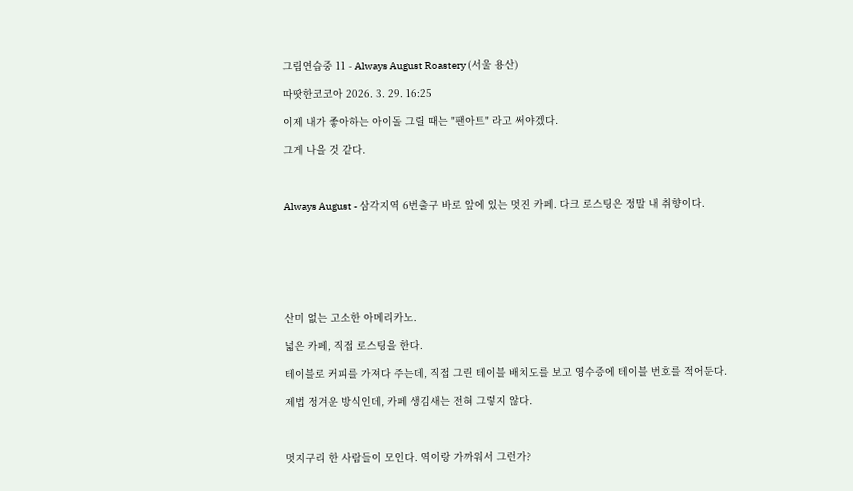그림연습중 11 - Always August Roastery (서울 용산)

따땃한코코아 2026. 3. 29. 16:25

이제 내가 좋아하는 아이돌 그릴 때는 "팬아트" 라고 써야겠다.

그게 나을 것 같다.



Always August - 삼각지역 6번출구 바로 앞에 있는 멋진 카페. 다크 로스팅은 정말 내 취향이다.







산미 없는 고소한 아메리카노.

넓은 카페, 직접 로스팅을 한다.

테이블로 커피를 가져다 주는데, 직접 그린 테이블 배치도를 보고 영수증에 테이블 번호를 적어둔다.

제법 정겨운 방식인데, 카페 생김새는 전혀 그렇지 않다.



멋지구리 한 사람들이 모인다. 역이랑 가까워서 그런가?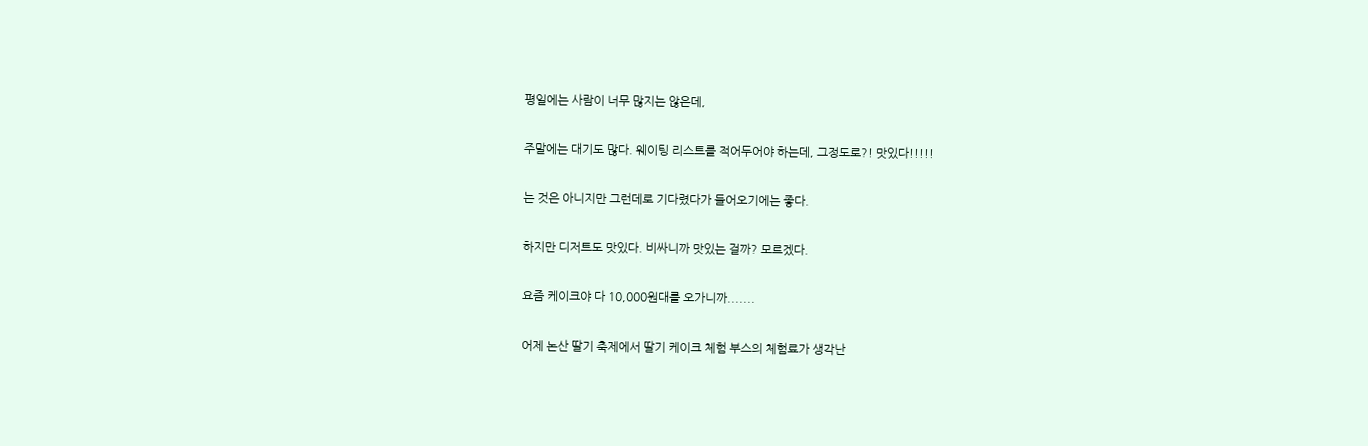평일에는 사람이 너무 많지는 않은데,

주말에는 대기도 많다. 웨이팅 리스트를 적어두어야 하는데, 그정도로?! 맛있다!!!!!

는 것은 아니지만 그런데로 기다렸다가 들어오기에는 좋다.

하지만 디저트도 맛있다. 비싸니까 맛있는 걸까? 모르겠다.

요즘 케이크야 다 10,000원대를 오가니까.......

어제 논산 딸기 축제에서 딸기 케이크 체험 부스의 체험료가 생각난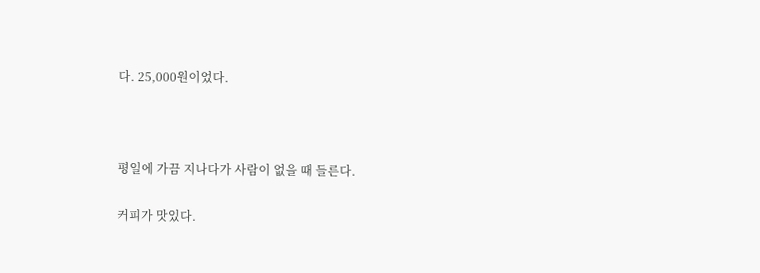다. 25,000원이었다.



평일에 가끔 지나다가 사람이 없을 때 들른다.

커피가 맛있다.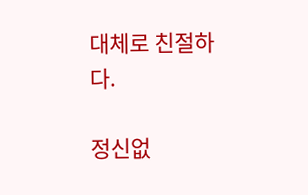대체로 친절하다.

정신없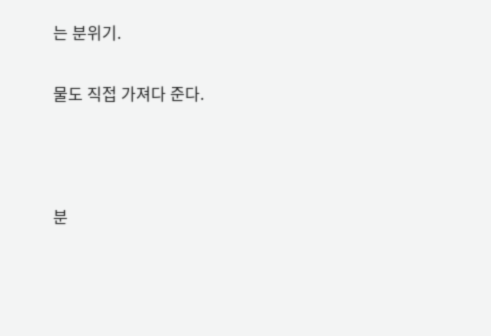는 분위기.

물도 직접 가져다 준다.



분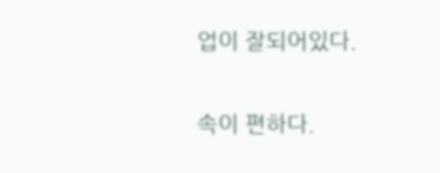업이 잘되어있다.

속이 편하다.